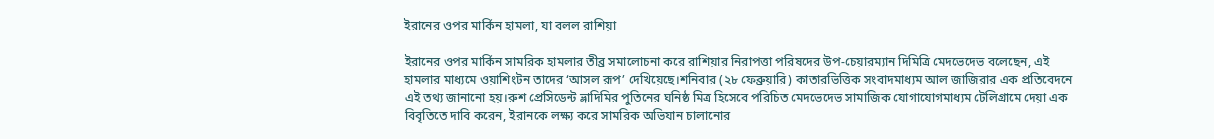ইরানের ওপর মার্কিন হামলা, যা বলল রাশিয়া

ইরানের ওপর মার্কিন সামরিক হামলার তীব্র সমালোচনা করে রাশিয়ার নিরাপত্তা পরিষদের উপ-চেয়ারম্যান দিমিত্রি মেদভেদেভ বলেছেন, এই হামলার মাধ্যমে ওয়াশিংটন তাদের ‘আসল রূপ’ দেখিয়েছে।শনিবার (২৮ ফেব্রুয়ারি) কাতারভিত্তিক সংবাদমাধ্যম আল জাজিরার এক প্রতিবেদনে এই তথ্য জানানো হয়।রুশ প্রেসিডেন্ট ভ্লাদিমির পুতিনের ঘনিষ্ঠ মিত্র হিসেবে পরিচিত মেদভেদেভ সামাজিক যোগাযোগমাধ্যম টেলিগ্রামে দেয়া এক বিবৃতিতে দাবি করেন, ইরানকে লক্ষ্য করে সামরিক অভিযান চালানোর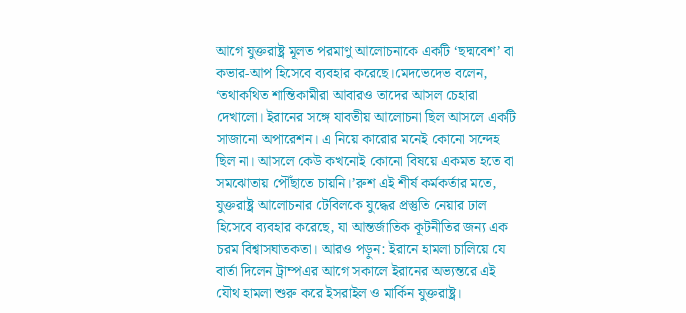আগে যুক্তরাষ্ট্র মূলত পরমাণু আলোচনাকে একটি ‘ছদ্মবেশ’ বা কভার-আপ হিসেবে ব্যবহার করেছে।মেদভেদেভ বলেন, ‘তথাকথিত শান্তিকামীরা আবারও তাদের আসল চেহারা দেখালো। ইরানের সঙ্গে যাবতীয় আলোচনা ছিল আসলে একটি সাজানো অপারেশন। এ নিয়ে কারোর মনেই কোনো সন্দেহ ছিল না। আসলে কেউ কখনোই কোনো বিষয়ে একমত হতে বা সমঝোতায় পৌঁছাতে চায়নি।’রুশ এই শীর্ষ কর্মকর্তার মতে, যুক্তরাষ্ট্র আলোচনার টেবিলকে যুদ্ধের প্রস্তুতি নেয়ার ঢাল হিসেবে ব্যবহার করেছে, যা আন্তর্জাতিক কূটনীতির জন্য এক চরম বিশ্বাসঘাতকতা। আরও পড়ুন: ইরানে হামলা চালিয়ে যে বার্তা দিলেন ট্রাম্পএর আগে সকালে ইরানের অভ্যন্তরে এই যৌথ হামলা শুরু করে ইসরাইল ও মার্কিন যুক্তরাষ্ট্র।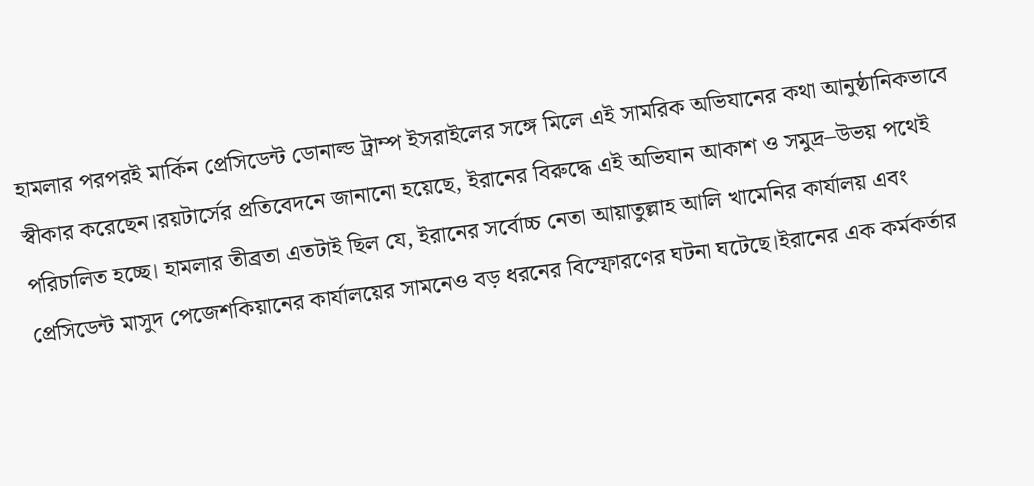হামলার পরপরই মার্কিন প্রেসিডেন্ট ডোনাল্ড ট্রাম্প ইসরাইলের সঙ্গে মিলে এই সামরিক অভিযানের কথা আনুষ্ঠানিকভাবে স্বীকার করেছেন।রয়টার্সের প্রতিবেদনে জানানো হয়েছে, ইরানের বিরুদ্ধে এই অভিযান আকাশ ও সমুদ্র–উভয় পথেই পরিচালিত হচ্ছে। হামলার তীব্রতা এতটাই ছিল যে, ইরানের সর্বোচ্চ নেতা আয়াতুল্লাহ আলি খামেনির কার্যালয় এবং প্রেসিডেন্ট মাসুদ পেজেশকিয়ানের কার্যালয়ের সামনেও বড় ধরনের বিস্ফোরণের ঘটনা ঘটেছে।ইরানের এক কর্মকর্তার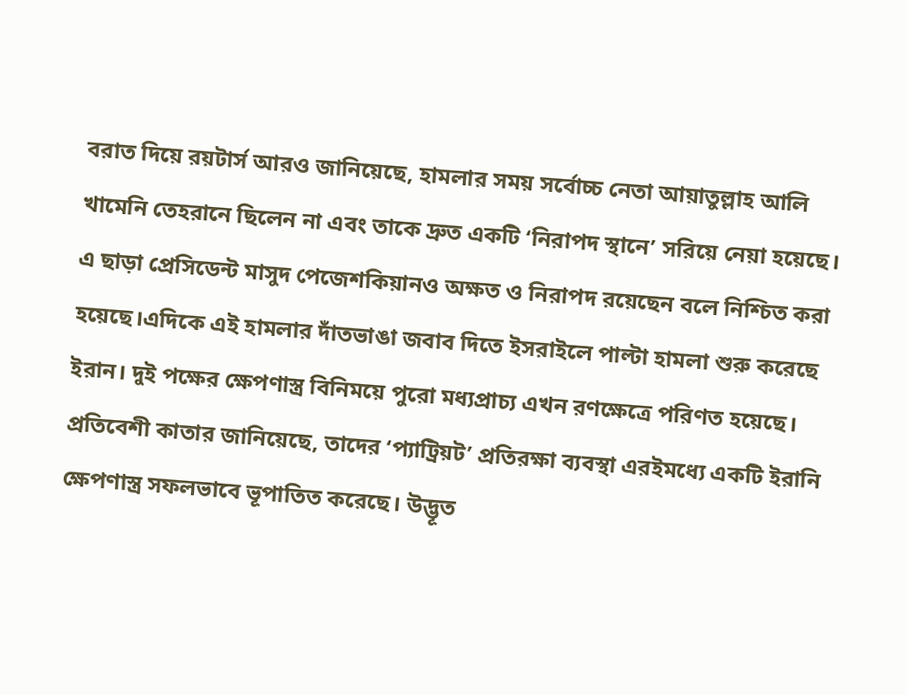বরাত দিয়ে রয়টার্স আরও জানিয়েছে, হামলার সময় সর্বোচ্চ নেতা আয়াতুল্লাহ আলি খামেনি তেহরানে ছিলেন না এবং তাকে দ্রুত একটি ‘নিরাপদ স্থানে’ সরিয়ে নেয়া হয়েছে। এ ছাড়া প্রেসিডেন্ট মাসুদ পেজেশকিয়ানও অক্ষত ও নিরাপদ রয়েছেন বলে নিশ্চিত করা হয়েছে।এদিকে এই হামলার দাঁতভাঙা জবাব দিতে ইসরাইলে পাল্টা হামলা শুরু করেছে ইরান। দুই পক্ষের ক্ষেপণাস্ত্র বিনিময়ে পুরো মধ্যপ্রাচ্য এখন রণক্ষেত্রে পরিণত হয়েছে। প্রতিবেশী কাতার জানিয়েছে, তাদের ‘প্যাট্রিয়ট’ প্রতিরক্ষা ব্যবস্থা এরইমধ্যে একটি ইরানি ক্ষেপণাস্ত্র সফলভাবে ভূপাতিত করেছে। উদ্ভূত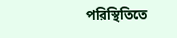পরিস্থিতিতে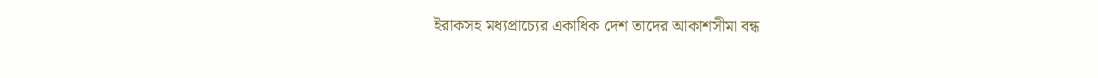ইরাকসহ মধ্যপ্রাচ্যের একাধিক দেশ তাদের আকাশসীমা বন্ধ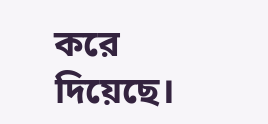করে দিয়েছে।